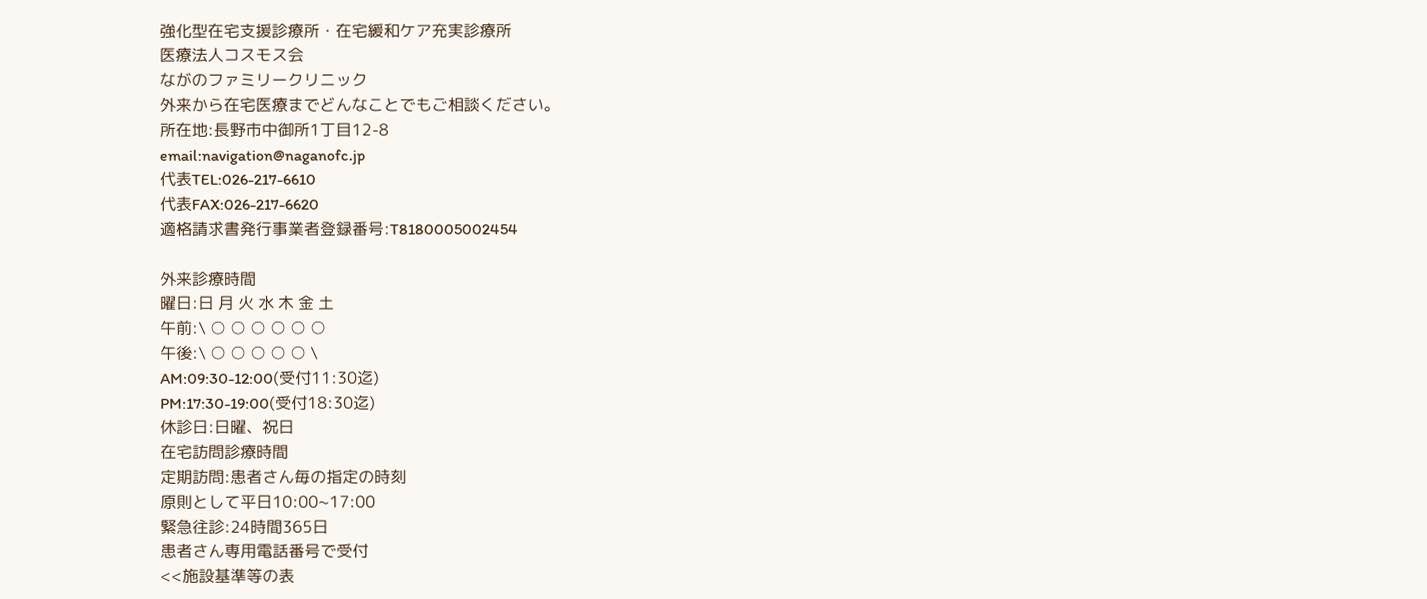強化型在宅支援診療所・在宅緩和ケア充実診療所
医療法人コスモス会
ながのファミリークリニック
外来から在宅医療までどんなことでもご相談ください。
所在地:長野市中御所1丁目12-8
email:navigation@naganofc.jp
代表TEL:026-217-6610
代表FAX:026-217-6620
適格請求書発行事業者登録番号:T8180005002454

外来診療時間
曜日:日 月 火 水 木 金 土
午前:\ ○ ○ ○ ○ ○ ○
午後:\ ○ ○ ○ ○ ○ \
AM:09:30-12:00(受付11:30迄)
PM:17:30-19:00(受付18:30迄)
休診日:日曜、祝日
在宅訪問診療時間
定期訪問:患者さん毎の指定の時刻
原則として平日10:00~17:00
緊急往診:24時間365日
患者さん専用電話番号で受付
<<施設基準等の表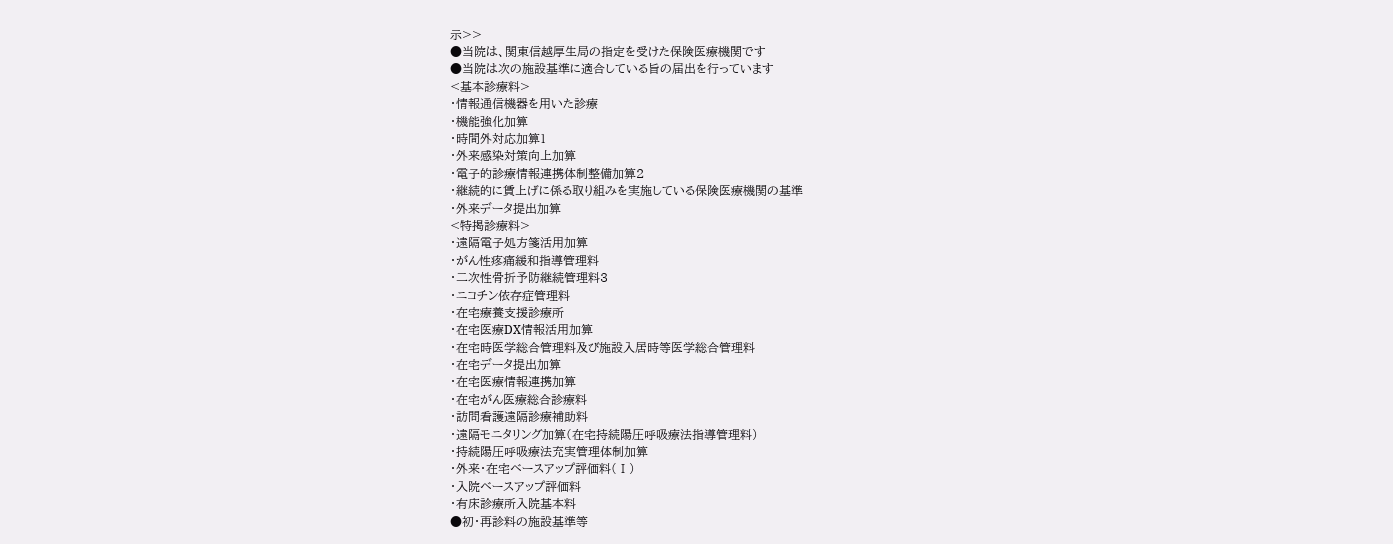示>>
●当院は、関東信越厚生局の指定を受けた保険医療機関です
●当院は次の施設基準に適合している旨の届出を行っています
<基本診療料>
・情報通信機器を用いた診療
・機能強化加算
・時間外対応加算1
・外来感染対策向上加算
・電子的診療情報連携体制整備加算2
・継続的に賃上げに係る取り組みを実施している保険医療機関の基準
・外来データ提出加算
<特掲診療料>
・遠隔電子処方箋活用加算
・がん性疼痛緩和指導管理料
・二次性骨折予防継続管理料3
・ニコチン依存症管理料
・在宅療養支援診療所
・在宅医療DX情報活用加算
・在宅時医学総合管理料及び施設入居時等医学総合管理料
・在宅データ提出加算
・在宅医療情報連携加算
・在宅がん医療総合診療料
・訪問看護遠隔診療補助料
・遠隔モニタリング加算(在宅持続陽圧呼吸療法指導管理料)
・持続陽圧呼吸療法充実管理体制加算
・外来・在宅ベースアップ評価料(Ⅰ)
・入院ベースアップ評価料
・有床診療所入院基本料
●初・再診料の施設基準等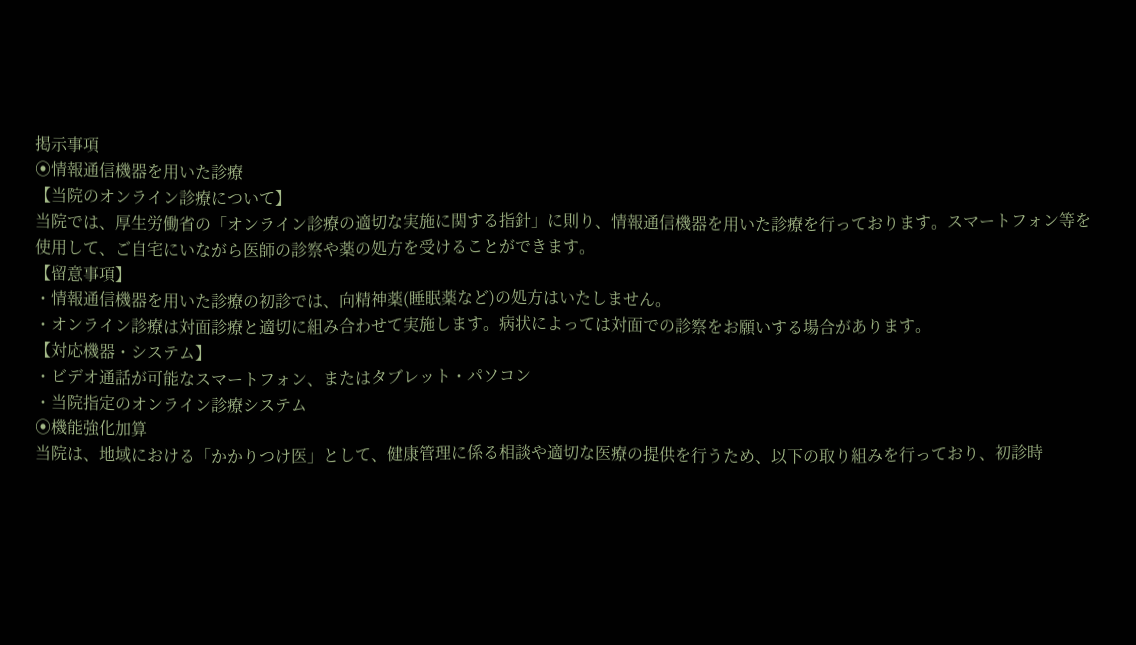掲示事項
⦿情報通信機器を用いた診療
【当院のオンライン診療について】
当院では、厚生労働省の「オンライン診療の適切な実施に関する指針」に則り、情報通信機器を用いた診療を行っております。スマートフォン等を使用して、ご自宅にいながら医師の診察や薬の処方を受けることができます。
【留意事項】
・情報通信機器を用いた診療の初診では、向精神薬(睡眠薬など)の処方はいたしません。
・オンライン診療は対面診療と適切に組み合わせて実施します。病状によっては対面での診察をお願いする場合があります。
【対応機器・システム】
・ビデオ通話が可能なスマートフォン、またはタブレット・パソコン
・当院指定のオンライン診療システム
⦿機能強化加算
当院は、地域における「かかりつけ医」として、健康管理に係る相談や適切な医療の提供を行うため、以下の取り組みを行っており、初診時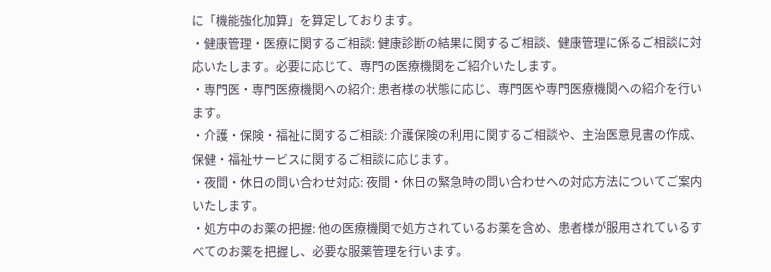に「機能強化加算」を算定しております。
・健康管理・医療に関するご相談: 健康診断の結果に関するご相談、健康管理に係るご相談に対応いたします。必要に応じて、専門の医療機関をご紹介いたします。
・専門医・専門医療機関への紹介: 患者様の状態に応じ、専門医や専門医療機関への紹介を行います。
・介護・保険・福祉に関するご相談: 介護保険の利用に関するご相談や、主治医意見書の作成、保健・福祉サービスに関するご相談に応じます。
・夜間・休日の問い合わせ対応: 夜間・休日の緊急時の問い合わせへの対応方法についてご案内いたします。
・処方中のお薬の把握: 他の医療機関で処方されているお薬を含め、患者様が服用されているすべてのお薬を把握し、必要な服薬管理を行います。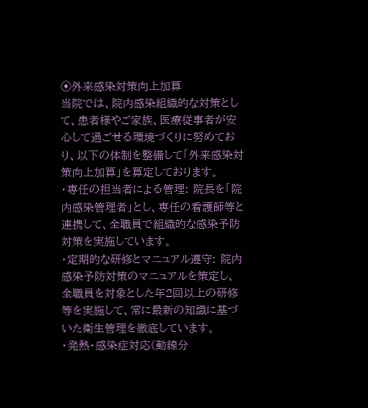⦿外来感染対策向上加算
当院では、院内感染組織的な対策として、患者様やご家族、医療従事者が安心して過ごせる環境づくりに努めており、以下の体制を整備して「外来感染対策向上加算」を算定しております。
・専任の担当者による管理: 院長を「院内感染管理者」とし、専任の看護師等と連携して、全職員で組織的な感染予防対策を実施しています。
・定期的な研修とマニュアル遵守: 院内感染予防対策のマニュアルを策定し、全職員を対象とした年2回以上の研修等を実施して、常に最新の知識に基づいた衛生管理を徹底しています。
・発熱・感染症対応(動線分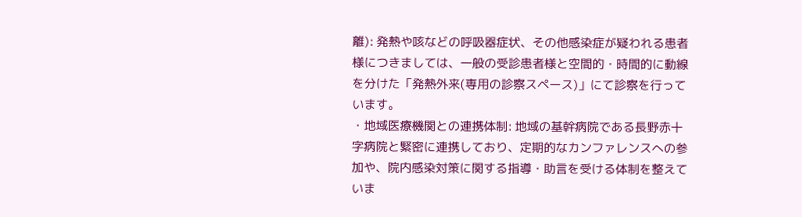離): 発熱や咳などの呼吸器症状、その他感染症が疑われる患者様につきましては、一般の受診患者様と空間的・時間的に動線を分けた「発熱外来(専用の診察スペース)」にて診察を行っています。
・地域医療機関との連携体制: 地域の基幹病院である長野赤十字病院と緊密に連携しており、定期的なカンファレンスへの参加や、院内感染対策に関する指導・助言を受ける体制を整えていま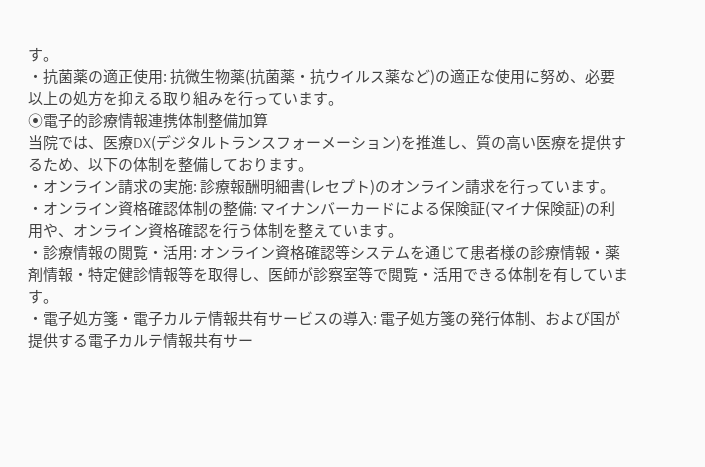す。
・抗菌薬の適正使用: 抗微生物薬(抗菌薬・抗ウイルス薬など)の適正な使用に努め、必要以上の処方を抑える取り組みを行っています。
⦿電子的診療情報連携体制整備加算
当院では、医療DX(デジタルトランスフォーメーション)を推進し、質の高い医療を提供するため、以下の体制を整備しております。
・オンライン請求の実施: 診療報酬明細書(レセプト)のオンライン請求を行っています。
・オンライン資格確認体制の整備: マイナンバーカードによる保険証(マイナ保険証)の利用や、オンライン資格確認を行う体制を整えています。
・診療情報の閲覧・活用: オンライン資格確認等システムを通じて患者様の診療情報・薬剤情報・特定健診情報等を取得し、医師が診察室等で閲覧・活用できる体制を有しています。
・電子処方箋・電子カルテ情報共有サービスの導入: 電子処方箋の発行体制、および国が提供する電子カルテ情報共有サー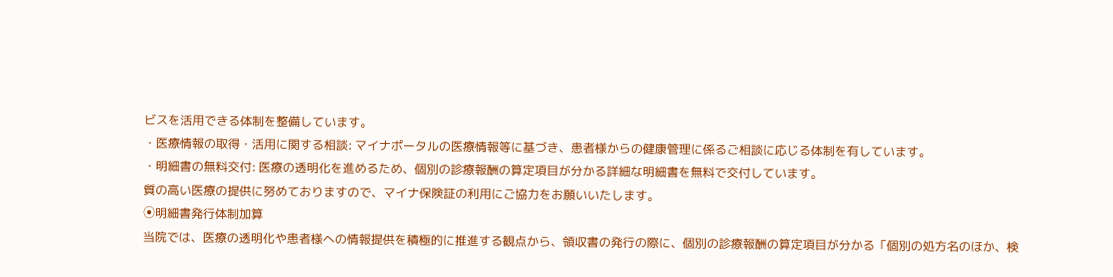ビスを活用できる体制を整備しています。
・医療情報の取得・活用に関する相談: マイナポータルの医療情報等に基づき、患者様からの健康管理に係るご相談に応じる体制を有しています。
・明細書の無料交付: 医療の透明化を進めるため、個別の診療報酬の算定項目が分かる詳細な明細書を無料で交付しています。
質の高い医療の提供に努めておりますので、マイナ保険証の利用にご協力をお願いいたします。
⦿明細書発行体制加算
当院では、医療の透明化や患者様への情報提供を積極的に推進する観点から、領収書の発行の際に、個別の診療報酬の算定項目が分かる「個別の処方名のほか、検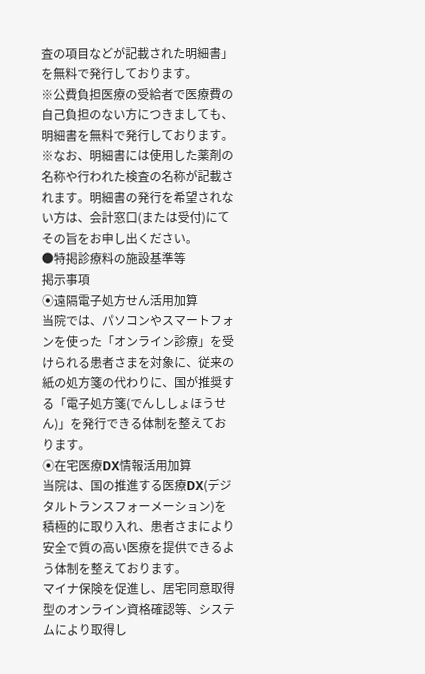査の項目などが記載された明細書」を無料で発行しております。
※公費負担医療の受給者で医療費の自己負担のない方につきましても、明細書を無料で発行しております。
※なお、明細書には使用した薬剤の名称や行われた検査の名称が記載されます。明細書の発行を希望されない方は、会計窓口(または受付)にてその旨をお申し出ください。
●特掲診療料の施設基準等
掲示事項
⦿遠隔電子処方せん活用加算
当院では、パソコンやスマートフォンを使った「オンライン診療」を受けられる患者さまを対象に、従来の紙の処方箋の代わりに、国が推奨する「電子処方箋(でんししょほうせん)」を発行できる体制を整えております。
⦿在宅医療DX情報活用加算
当院は、国の推進する医療DX(デジタルトランスフォーメーション)を積極的に取り入れ、患者さまにより安全で質の高い医療を提供できるよう体制を整えております。
マイナ保険を促進し、居宅同意取得型のオンライン資格確認等、システムにより取得し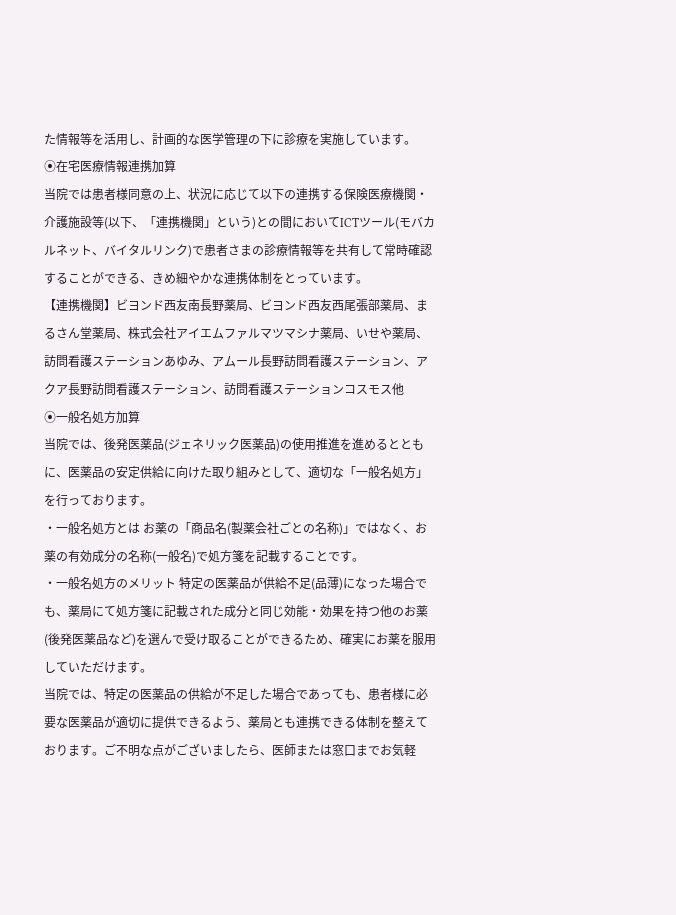た情報等を活用し、計画的な医学管理の下に診療を実施しています。
⦿在宅医療情報連携加算
当院では患者様同意の上、状況に応じて以下の連携する保険医療機関・介護施設等(以下、「連携機関」という)との間においてICTツール(モバカルネット、バイタルリンク)で患者さまの診療情報等を共有して常時確認することができる、きめ細やかな連携体制をとっています。
【連携機関】ビヨンド西友南長野薬局、ビヨンド西友西尾張部薬局、まるさん堂薬局、株式会社アイエムファルマツマシナ薬局、いせや薬局、訪問看護ステーションあゆみ、アムール長野訪問看護ステーション、アクア長野訪問看護ステーション、訪問看護ステーションコスモス他
⦿一般名処方加算
当院では、後発医薬品(ジェネリック医薬品)の使用推進を進めるとともに、医薬品の安定供給に向けた取り組みとして、適切な「一般名処方」を行っております。
・一般名処方とは お薬の「商品名(製薬会社ごとの名称)」ではなく、お薬の有効成分の名称(一般名)で処方箋を記載することです。
・一般名処方のメリット 特定の医薬品が供給不足(品薄)になった場合でも、薬局にて処方箋に記載された成分と同じ効能・効果を持つ他のお薬(後発医薬品など)を選んで受け取ることができるため、確実にお薬を服用していただけます。
当院では、特定の医薬品の供給が不足した場合であっても、患者様に必要な医薬品が適切に提供できるよう、薬局とも連携できる体制を整えております。ご不明な点がございましたら、医師または窓口までお気軽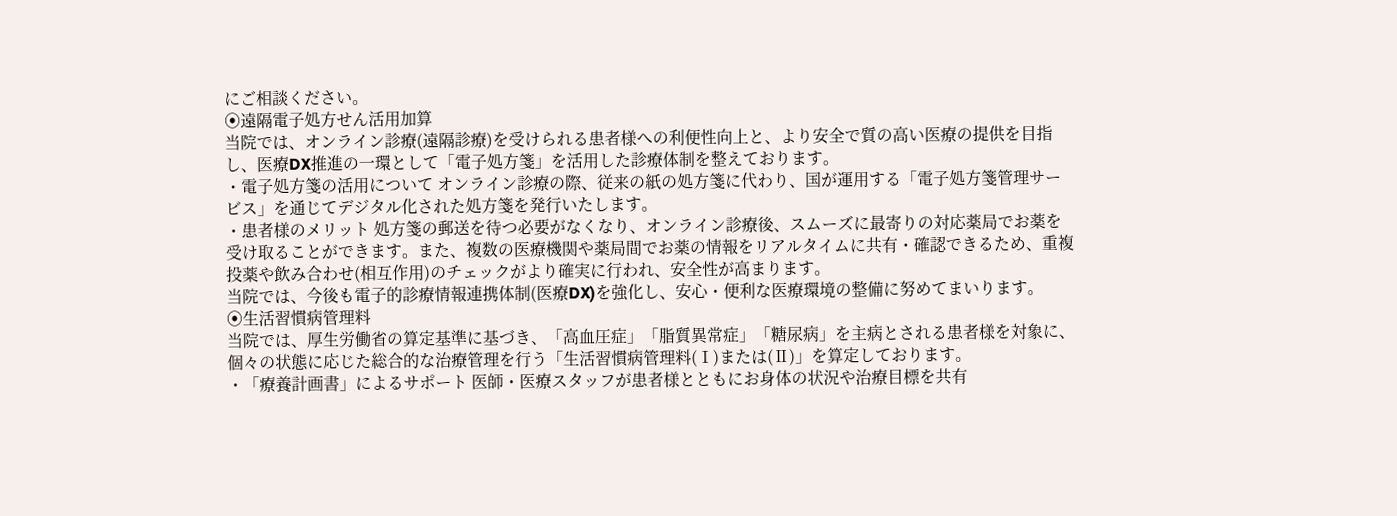にご相談ください。
⦿遠隔電子処方せん活用加算
当院では、オンライン診療(遠隔診療)を受けられる患者様への利便性向上と、より安全で質の高い医療の提供を目指し、医療DX推進の一環として「電子処方箋」を活用した診療体制を整えております。
・電子処方箋の活用について オンライン診療の際、従来の紙の処方箋に代わり、国が運用する「電子処方箋管理サービス」を通じてデジタル化された処方箋を発行いたします。
・患者様のメリット 処方箋の郵送を待つ必要がなくなり、オンライン診療後、スムーズに最寄りの対応薬局でお薬を受け取ることができます。また、複数の医療機関や薬局間でお薬の情報をリアルタイムに共有・確認できるため、重複投薬や飲み合わせ(相互作用)のチェックがより確実に行われ、安全性が高まります。
当院では、今後も電子的診療情報連携体制(医療DX)を強化し、安心・便利な医療環境の整備に努めてまいります。
⦿生活習慣病管理料
当院では、厚生労働省の算定基準に基づき、「高血圧症」「脂質異常症」「糖尿病」を主病とされる患者様を対象に、個々の状態に応じた総合的な治療管理を行う「生活習慣病管理料(Ⅰ)または(Ⅱ)」を算定しております。
・「療養計画書」によるサポート 医師・医療スタッフが患者様とともにお身体の状況や治療目標を共有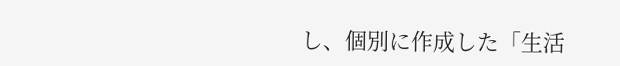し、個別に作成した「生活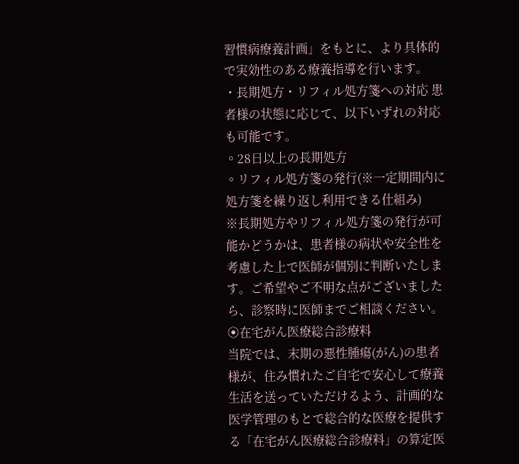習慣病療養計画」をもとに、より具体的で実効性のある療養指導を行います。
・長期処方・リフィル処方箋への対応 患者様の状態に応じて、以下いずれの対応も可能です。
◦28日以上の長期処方
◦リフィル処方箋の発行(※一定期間内に処方箋を繰り返し利用できる仕組み)
※長期処方やリフィル処方箋の発行が可能かどうかは、患者様の病状や安全性を考慮した上で医師が個別に判断いたします。ご希望やご不明な点がございましたら、診察時に医師までご相談ください。
⦿在宅がん医療総合診療料
当院では、末期の悪性腫瘍(がん)の患者様が、住み慣れたご自宅で安心して療養生活を送っていただけるよう、計画的な医学管理のもとで総合的な医療を提供する「在宅がん医療総合診療料」の算定医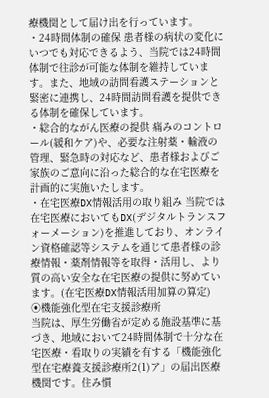療機関として届け出を行っています。
・24時間体制の確保 患者様の病状の変化にいつでも対応できるよう、当院では24時間体制で往診が可能な体制を維持しています。また、地域の訪問看護ステーションと緊密に連携し、24時間訪問看護を提供できる体制を確保しています。
・総合的ながん医療の提供 痛みのコントロール(緩和ケア)や、必要な注射薬・輸液の管理、緊急時の対応など、患者様およびご家族のご意向に沿った総合的な在宅医療を計画的に実施いたします。
・在宅医療DX情報活用の取り組み 当院では在宅医療においてもDX(デジタルトランスフォーメーション)を推進しており、オンライン資格確認等システムを通じて患者様の診療情報・薬剤情報等を取得・活用し、より質の高い安全な在宅医療の提供に努めています。(在宅医療DX情報活用加算の算定)
⦿機能強化型在宅支援診療所
当院は、厚生労働省が定める施設基準に基づき、地域において24時間体制で十分な在宅医療・看取りの実績を有する「機能強化型在宅療養支援診療所2(1)ア」の届出医療機関です。住み慣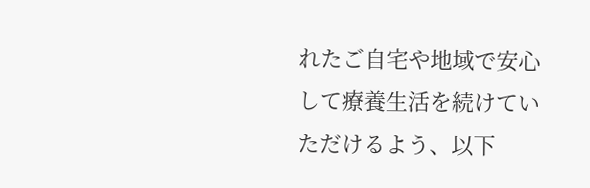れたご自宅や地域で安心して療養生活を続けていただけるよう、以下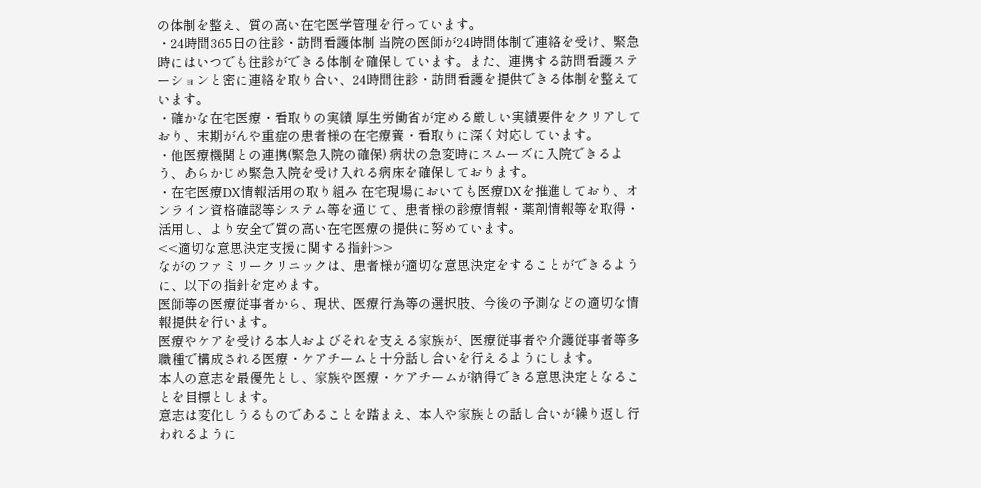の体制を整え、質の高い在宅医学管理を行っています。
・24時間365日の往診・訪問看護体制 当院の医師が24時間体制で連絡を受け、緊急時にはいつでも往診ができる体制を確保しています。また、連携する訪問看護ステーションと密に連絡を取り合い、24時間往診・訪問看護を提供できる体制を整えています。
・確かな在宅医療・看取りの実績 厚生労働省が定める厳しい実績要件をクリアしており、末期がんや重症の患者様の在宅療養・看取りに深く対応しています。
・他医療機関との連携(緊急入院の確保) 病状の急変時にスムーズに入院できるよう、あらかじめ緊急入院を受け入れる病床を確保しております。
・在宅医療DX情報活用の取り組み 在宅現場においても医療DXを推進しており、オンライン資格確認等システム等を通じて、患者様の診療情報・薬剤情報等を取得・活用し、より安全で質の高い在宅医療の提供に努めています。
<<適切な意思決定支援に関する指針>>
ながのファミリークリニックは、患者様が適切な意思決定をすることができるように、以下の指針を定めます。
医師等の医療従事者から、現状、医療行為等の選択肢、今後の予測などの適切な情報提供を行います。
医療やケアを受ける本人およびそれを支える家族が、医療従事者や介護従事者等多職種で構成される医療・ケアチームと十分話し合いを行えるようにします。
本人の意志を最優先とし、家族や医療・ケアチームが納得できる意思決定となることを目標とします。
意志は変化しうるものであることを踏まえ、本人や家族との話し合いが繰り返し行われるように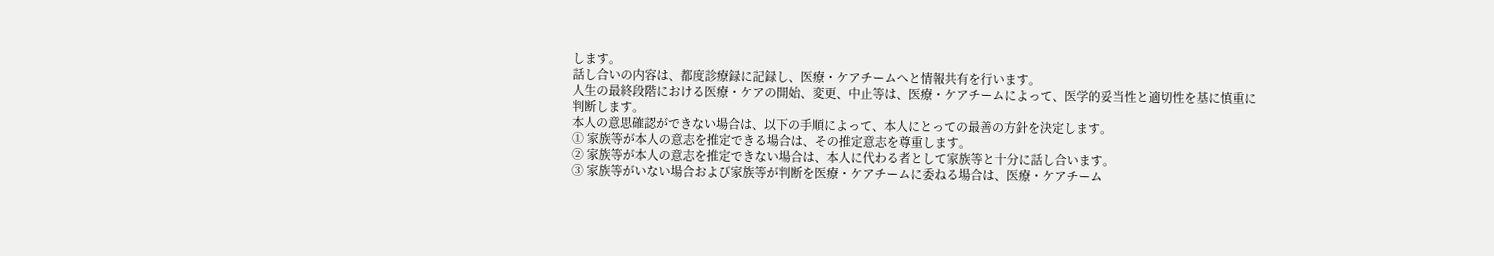します。
話し合いの内容は、都度診療録に記録し、医療・ケアチームへと情報共有を行います。
人生の最終段階における医療・ケアの開始、変更、中止等は、医療・ケアチームによって、医学的妥当性と適切性を基に慎重に判断します。
本人の意思確認ができない場合は、以下の手順によって、本人にとっての最善の方針を決定します。
① 家族等が本人の意志を推定できる場合は、その推定意志を尊重します。
② 家族等が本人の意志を推定できない場合は、本人に代わる者として家族等と十分に話し合います。
③ 家族等がいない場合および家族等が判断を医療・ケアチームに委ねる場合は、医療・ケアチーム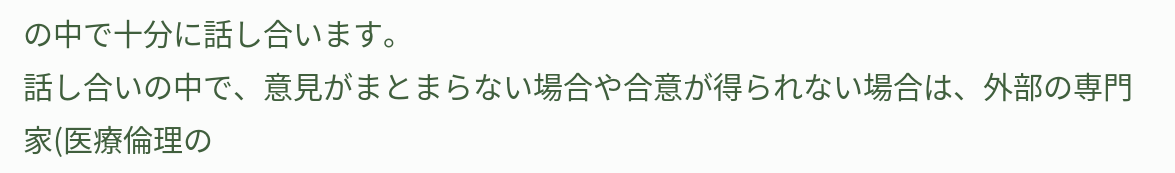の中で十分に話し合います。
話し合いの中で、意見がまとまらない場合や合意が得られない場合は、外部の専門家(医療倫理の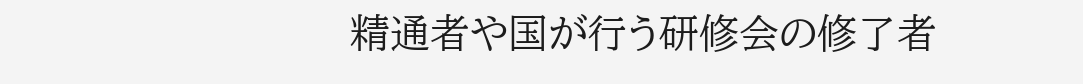精通者や国が行う研修会の修了者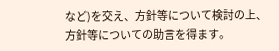など)を交え、方針等について検討の上、方針等についての助言を得ます。